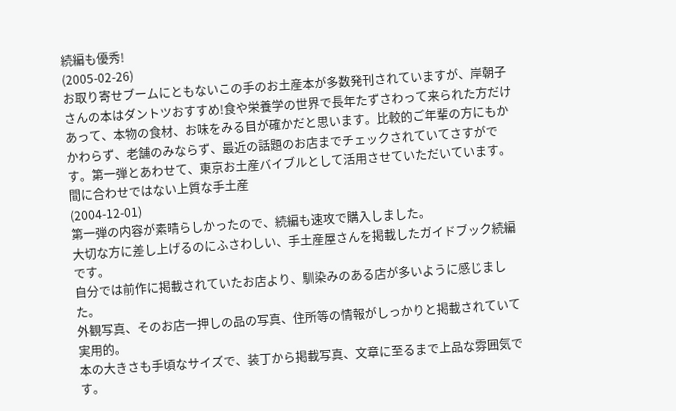続編も優秀!
(2005-02-26)
お取り寄せブームにともないこの手のお土産本が多数発刊されていますが、岸朝子さんの本はダントツおすすめ!食や栄養学の世界で長年たずさわって来られた方だけあって、本物の食材、お味をみる目が確かだと思います。比較的ご年輩の方にもかかわらず、老舗のみならず、最近の話題のお店までチェックされていてさすがです。第一弾とあわせて、東京お土産バイブルとして活用させていただいています。
間に合わせではない上質な手土産
(2004-12-01)
第一弾の内容が素晴らしかったので、続編も速攻で購入しました。
大切な方に差し上げるのにふさわしい、手土産屋さんを掲載したガイドブック続編です。
自分では前作に掲載されていたお店より、馴染みのある店が多いように感じました。
外観写真、そのお店一押しの品の写真、住所等の情報がしっかりと掲載されていて実用的。
本の大きさも手頃なサイズで、装丁から掲載写真、文章に至るまで上品な雰囲気です。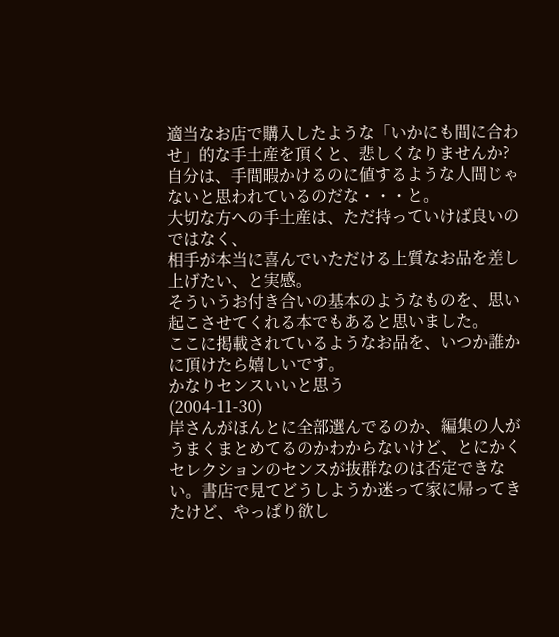適当なお店で購入したような「いかにも間に合わせ」的な手土産を頂くと、悲しくなりませんか?
自分は、手間暇かけるのに値するような人間じゃないと思われているのだな・・・と。
大切な方への手土産は、ただ持っていけば良いのではなく、
相手が本当に喜んでいただける上質なお品を差し上げたい、と実感。
そういうお付き合いの基本のようなものを、思い起こさせてくれる本でもあると思いました。
ここに掲載されているようなお品を、いつか誰かに頂けたら嬉しいです。
かなりセンスいいと思う
(2004-11-30)
岸さんがほんとに全部選んでるのか、編集の人がうまくまとめてるのかわからないけど、とにかくセレクションのセンスが抜群なのは否定できない。書店で見てどうしようか迷って家に帰ってきたけど、やっぱり欲し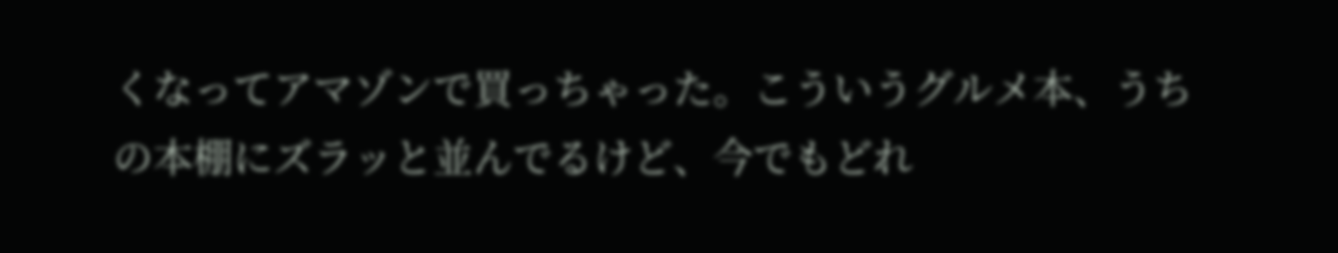くなってアマゾンで買っちゃった。こういうグルメ本、うちの本棚にズラッと並んでるけど、今でもどれ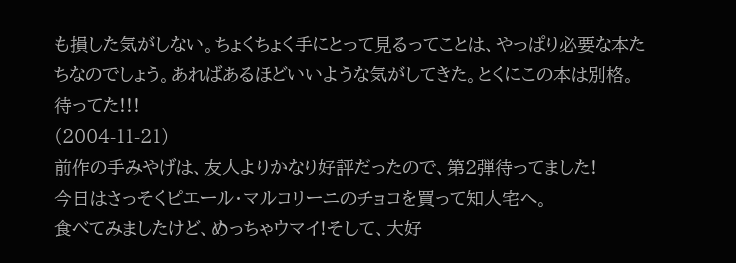も損した気がしない。ちょくちょく手にとって見るってことは、やっぱり必要な本たちなのでしょう。あればあるほどいいような気がしてきた。とくにこの本は別格。
待ってた!!!
(2004-11-21)
前作の手みやげは、友人よりかなり好評だったので、第2弾待ってました!
今日はさっそくピエール・マルコリーニのチョコを買って知人宅へ。
食べてみましたけど、めっちゃウマイ!そして、大好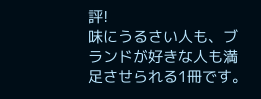評!
味にうるさい人も、ブランドが好きな人も満足させられる1冊です。